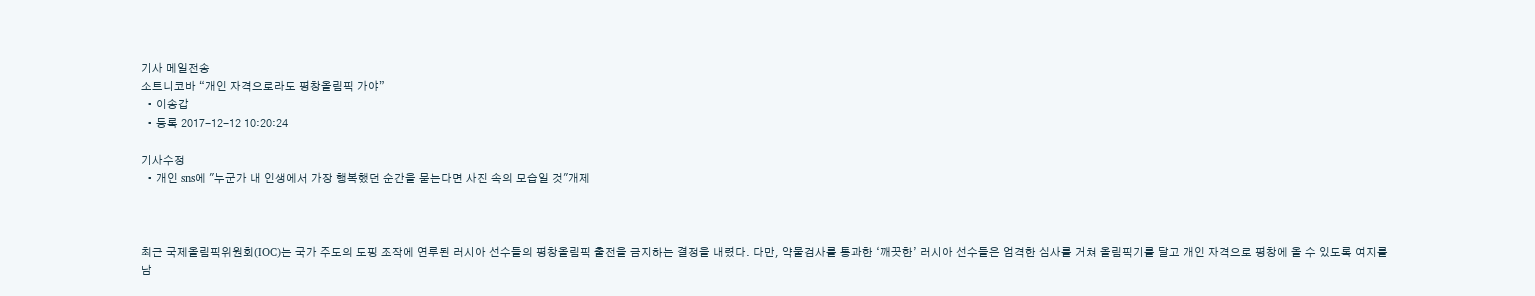기사 메일전송
소트니코바 “개인 자격으로라도 평창올림픽 가야”
  • 이송갑
  • 등록 2017-12-12 10:20:24

기사수정
  • 개인 sns에 "누군가 내 인생에서 가장 행복했던 순간을 묻는다면 사진 속의 모습일 것"개제



최근 국제올림픽위원회(IOC)는 국가 주도의 도핑 조작에 연루된 러시아 선수들의 평창올림픽 출전을 금지하는 결정을 내렸다. 다만, 약물검사를 통과한 ‘깨끗한’ 러시아 선수들은 엄격한 심사를 거쳐 올림픽기를 달고 개인 자격으로 평창에 올 수 있도록 여지를 남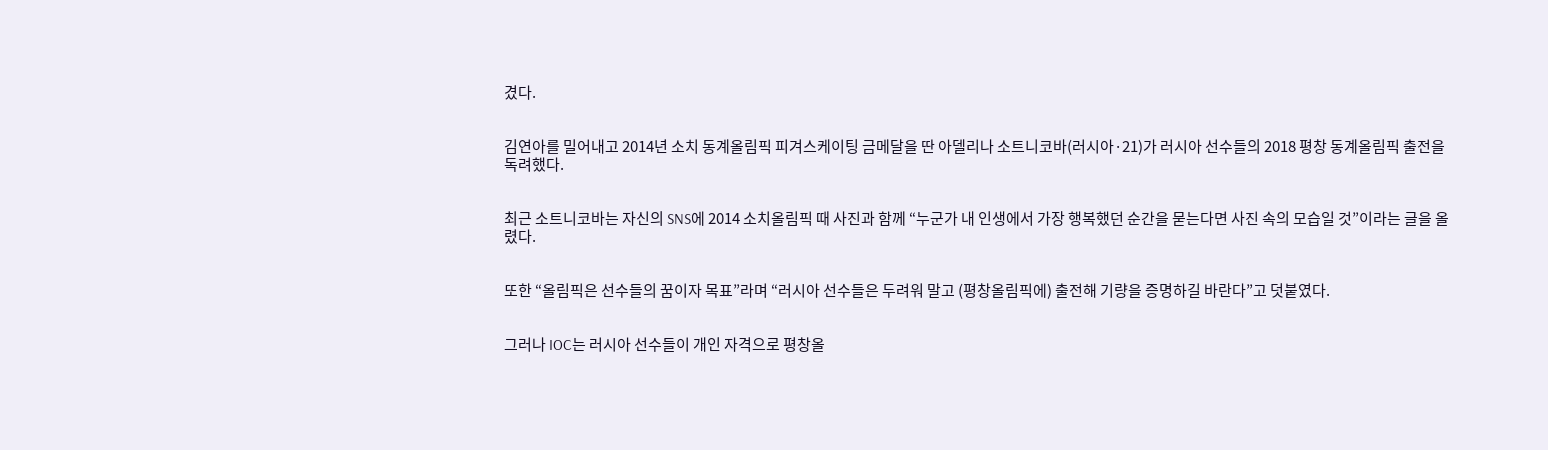겼다.


김연아를 밀어내고 2014년 소치 동계올림픽 피겨스케이팅 금메달을 딴 아델리나 소트니코바(러시아·21)가 러시아 선수들의 2018 평창 동계올림픽 출전을 독려했다.


최근 소트니코바는 자신의 SNS에 2014 소치올림픽 때 사진과 함께 “누군가 내 인생에서 가장 행복했던 순간을 묻는다면 사진 속의 모습일 것”이라는 글을 올렸다.


또한 “올림픽은 선수들의 꿈이자 목표”라며 “러시아 선수들은 두려워 말고 (평창올림픽에) 출전해 기량을 증명하길 바란다”고 덧붙였다.


그러나 IOC는 러시아 선수들이 개인 자격으로 평창올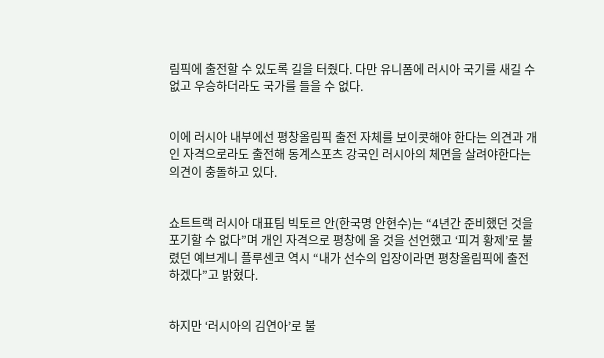림픽에 출전할 수 있도록 길을 터줬다. 다만 유니폼에 러시아 국기를 새길 수 없고 우승하더라도 국가를 들을 수 없다.


이에 러시아 내부에선 평창올림픽 출전 자체를 보이콧해야 한다는 의견과 개인 자격으로라도 출전해 동계스포츠 강국인 러시아의 체면을 살려야한다는 의견이 충돌하고 있다.


쇼트트랙 러시아 대표팀 빅토르 안(한국명 안현수)는 “4년간 준비했던 것을 포기할 수 없다”며 개인 자격으로 평창에 올 것을 선언했고 ‘피겨 황제’로 불렸던 예브게니 플루센코 역시 “내가 선수의 입장이라면 평창올림픽에 출전하겠다”고 밝혔다.


하지만 ‘러시아의 김연아’로 불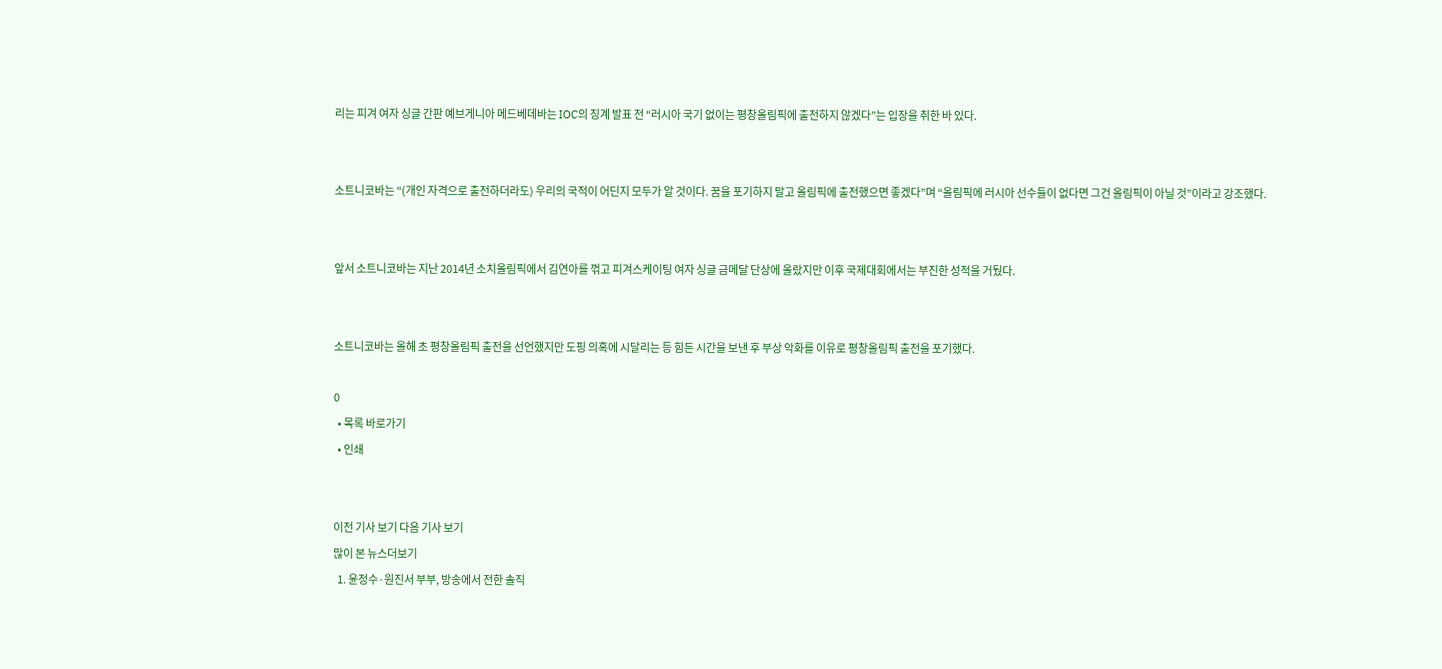리는 피겨 여자 싱글 간판 예브게니아 메드베데바는 IOC의 징계 발표 전 “러시아 국기 없이는 평창올림픽에 출전하지 않겠다”는 입장을 취한 바 있다.


소트니코바는 “(개인 자격으로 출전하더라도) 우리의 국적이 어딘지 모두가 알 것이다. 꿈을 포기하지 말고 올림픽에 출전했으면 좋겠다”며 “올림픽에 러시아 선수들이 없다면 그건 올림픽이 아닐 것”이라고 강조했다.


앞서 소트니코바는 지난 2014년 소치올림픽에서 김연아를 꺾고 피겨스케이팅 여자 싱글 금메달 단상에 올랐지만 이후 국제대회에서는 부진한 성적을 거뒀다.


소트니코바는 올해 초 평창올림픽 출전을 선언했지만 도핑 의혹에 시달리는 등 힘든 시간을 보낸 후 부상 악화를 이유로 평창올림픽 출전을 포기했다.

0
  • 목록 바로가기
  • 인쇄


이전 기사 보기 다음 기사 보기
많이 본 뉴스더보기
  1. 윤정수·원진서 부부, 방송에서 전한 솔직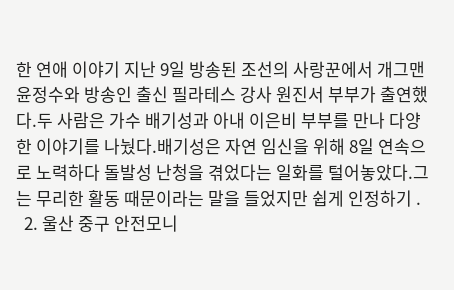한 연애 이야기 지난 9일 방송된 조선의 사랑꾼에서 개그맨 윤정수와 방송인 출신 필라테스 강사 원진서 부부가 출연했다.두 사람은 가수 배기성과 아내 이은비 부부를 만나 다양한 이야기를 나눴다.배기성은 자연 임신을 위해 8일 연속으로 노력하다 돌발성 난청을 겪었다는 일화를 털어놓았다.그는 무리한 활동 때문이라는 말을 들었지만 쉽게 인정하기 .
  2. 울산 중구 안전모니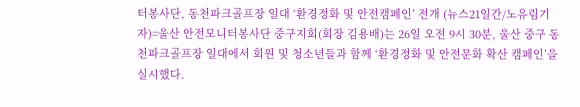터봉사단, 동천파크골프장 일대 ‘환경정화 및 안전캠페인’ 전개 (뉴스21일간/노유림기자)=울산 안전모니터봉사단 중구지회(회장 김용배)는 26일 오전 9시 30분, 울산 중구 동천파크골프장 일대에서 회원 및 청소년들과 함께 ‘환경정화 및 안전문화 확산 캠페인’을 실시했다.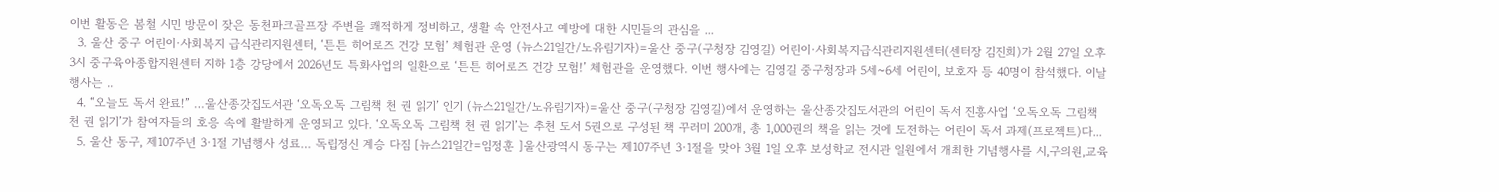이번 활동은 봄철 시민 방문이 잦은 동천파크골프장 주변을 쾌적하게 정비하고, 생활 속 안전사고 예방에 대한 시민들의 관심을 ...
  3. 울산 중구 어린이·사회복지 급식관리지원센터, ‘튼튼 히어로즈 건강 모험’ 체험관 운영 (뉴스21일간/노유림기자)=울산 중구(구청장 김영길) 어린이·사회복지급식관리지원센터(센터장 김진희)가 2월 27일 오후 3시 중구육아종합지원센터 지하 1층 강당에서 2026년도 특화사업의 일환으로 ‘튼튼 히어로즈 건강 모험!’ 체험관을 운영했다. 이번 행사에는 김영길 중구청장과 5세~6세 어린이, 보호자 등 40명이 참석했다. 이날 행사는 ..
  4. “오늘도 독서 완료!” …울산종갓집도서관 ‘오독오독 그림책 천 권 읽기’ 인기 (뉴스21일간/노유림기자)=울산 중구(구청장 김영길)에서 운영하는 울산종갓집도서관의 어린이 독서 진흥사업 ‘오독오독 그림책 천 권 읽기’가 참여자들의 호응 속에 활발하게 운영되고 있다. ‘오독오독 그림책 천 권 읽기’는 추천 도서 5권으로 구성된 책 꾸러미 200개, 총 1,000권의 책을 읽는 것에 도전하는 어린이 독서 과제(프로젝트)다...
  5. 울산 동구, 제107주년 3·1절 기념행사 성료… 독립정신 계승 다짐 [뉴스21일간=임정훈 ]울산광역시 동구는 제107주년 3·1절을 맞아 3월 1일 오후 보성학교 전시관 일원에서 개최한 기념행사를 시,구의원,교육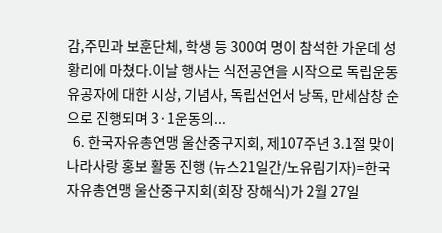감,주민과 보훈단체, 학생 등 300여 명이 참석한 가운데 성황리에 마쳤다.이날 행사는 식전공연을 시작으로 독립운동 유공자에 대한 시상, 기념사, 독립선언서 낭독, 만세삼창 순으로 진행되며 3·1운동의...
  6. 한국자유총연맹 울산중구지회, 제107주년 3.1절 맞이 나라사랑 홍보 활동 진행 (뉴스21일간/노유림기자)=한국자유총연맹 울산중구지회(회장 장해식)가 2월 27일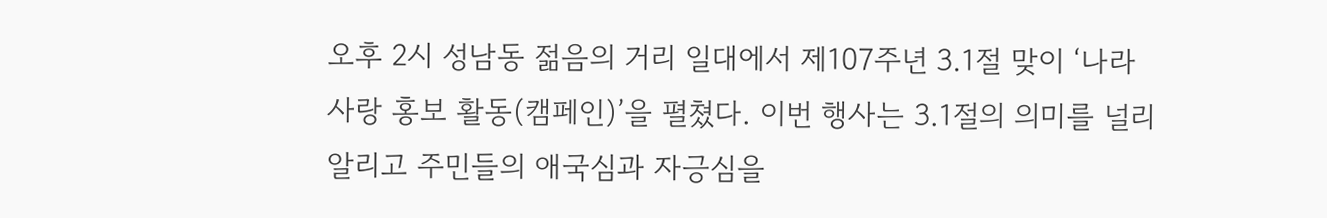오후 2시 성남동 젊음의 거리 일대에서 제107주년 3.1절 맞이 ‘나라사랑 홍보 활동(캠페인)’을 펼쳤다. 이번 행사는 3.1절의 의미를 널리 알리고 주민들의 애국심과 자긍심을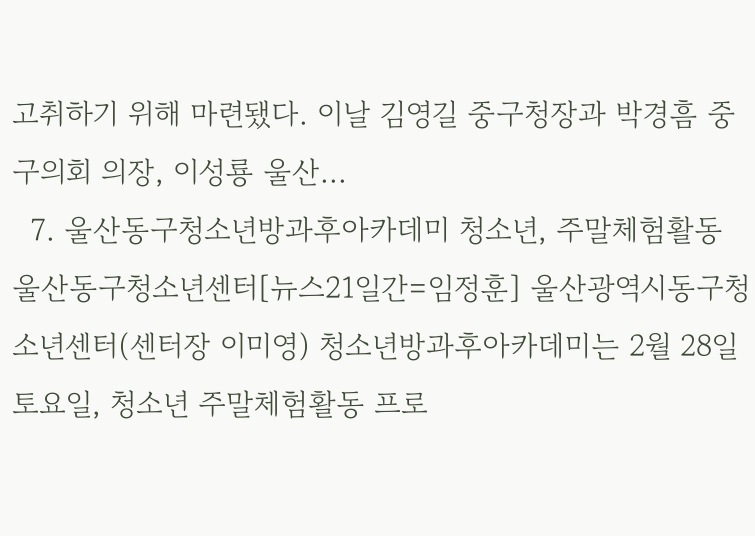고취하기 위해 마련됐다. 이날 김영길 중구청장과 박경흠 중구의회 의장, 이성룡 울산...
  7. 울산동구청소년방과후아카데미 청소년, 주말체험활동 울산동구청소년센터[뉴스21일간=임정훈] 울산광역시동구청소년센터(센터장 이미영) 청소년방과후아카데미는 2월 28일 토요일, 청소년 주말체험활동 프로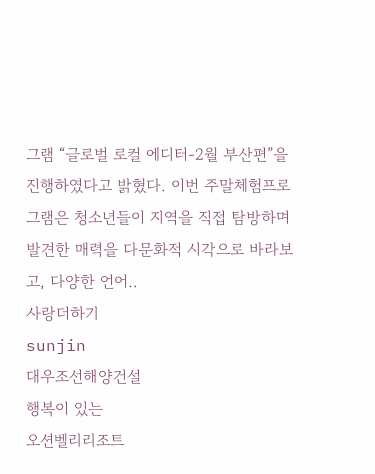그램 “글로벌 로컬 에디터-2월 부산편”을 진행하였다고 밝혔다. 이번 주말체험프로그램은 청소년들이 지역을 직접 탐방하며 발견한 매력을 다문화적 시각으로 바라보고, 다양한 언어..
사랑더하기
sunjin
대우조선해양건설
행복이 있는
오션벨리리조트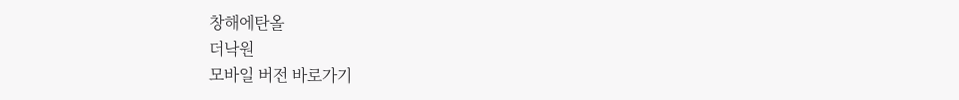창해에탄올
더낙원
모바일 버전 바로가기